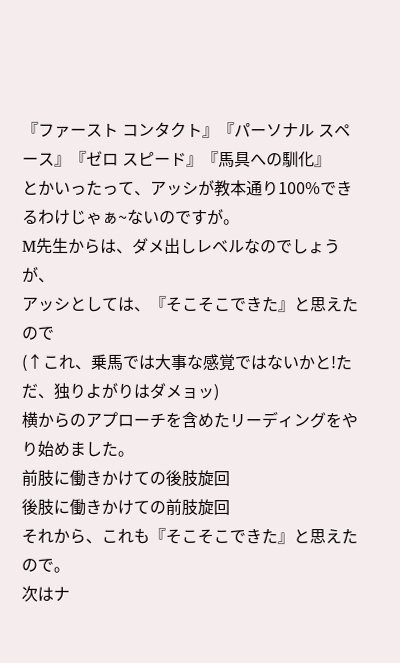『ファースト コンタクト』『パーソナル スペース』『ゼロ スピード』『馬具への馴化』
とかいったって、アッシが教本通り100%できるわけじゃぁ~ないのですが。
M先生からは、ダメ出しレベルなのでしょうが、
アッシとしては、『そこそこできた』と思えたので
(↑これ、乗馬では大事な感覚ではないかと!ただ、独りよがりはダメョッ)
横からのアプローチを含めたリーディングをやり始めました。
前肢に働きかけての後肢旋回
後肢に働きかけての前肢旋回
それから、これも『そこそこできた』と思えたので。
次はナ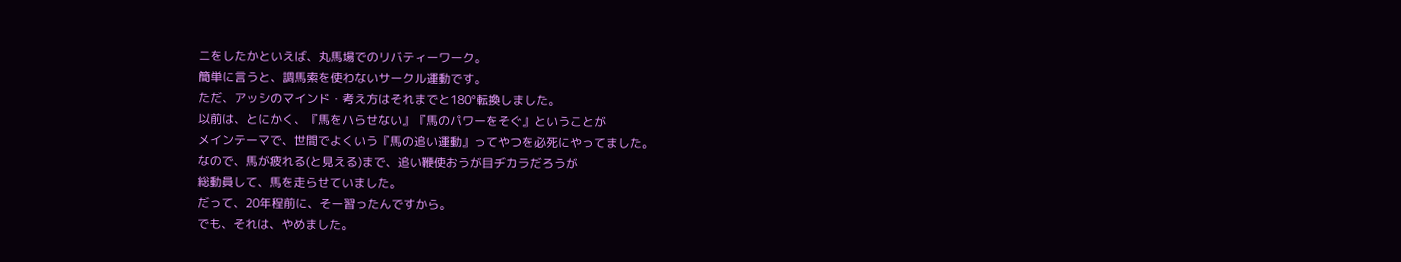ニをしたかといえば、丸馬場でのリバティーワーク。
簡単に言うと、調馬索を使わないサークル運動です。
ただ、アッシのマインド・考え方はそれまでと180°転換しました。
以前は、とにかく、『馬をハらせない』『馬のパワーをそぐ』ということが
メインテーマで、世間でよくいう『馬の追い運動』ってやつを必死にやってました。
なので、馬が疲れる(と見える)まで、追い鞭使おうが目ヂカラだろうが
総動員して、馬を走らせていました。
だって、20年程前に、そー習ったんですから。
でも、それは、やめました。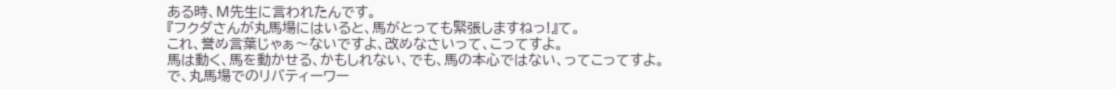ある時、M先生に言われたんです。
『フクダさんが丸馬場にはいると、馬がとっても緊張しますねっ!』て。
これ、誉め言葉じゃぁ〜ないですよ、改めなさいって、こってすよ。
馬は動く、馬を動かせる、かもしれない、でも、馬の本心ではない、ってこってすよ。
で、丸馬場でのリバティーワー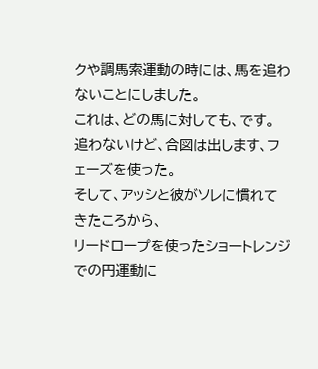クや調馬索運動の時には、馬を追わないことにしました。
これは、どの馬に対しても、です。
追わないけど、合図は出します、フェーズを使った。
そして、アッシと彼がソレに慣れてきたころから、
リードロープを使ったショートレンジでの円運動に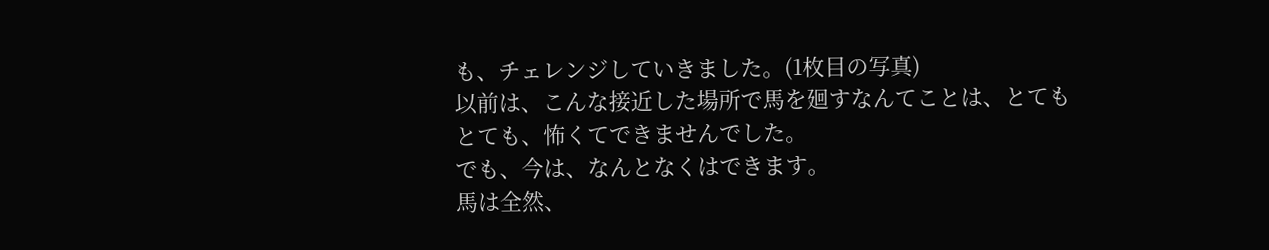も、チェレンジしていきました。(1枚目の写真)
以前は、こんな接近した場所で馬を廻すなんてことは、とてもとても、怖くてできませんでした。
でも、今は、なんとなくはできます。
馬は全然、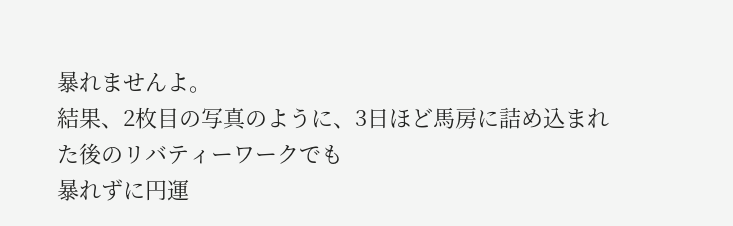暴れませんよ。
結果、2枚目の写真のように、3日ほど馬房に詰め込まれた後のリバティーワークでも
暴れずに円運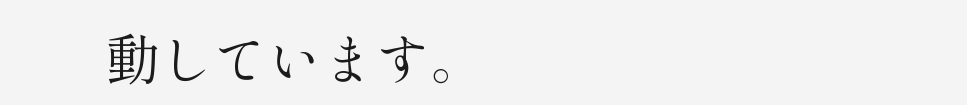動しています。